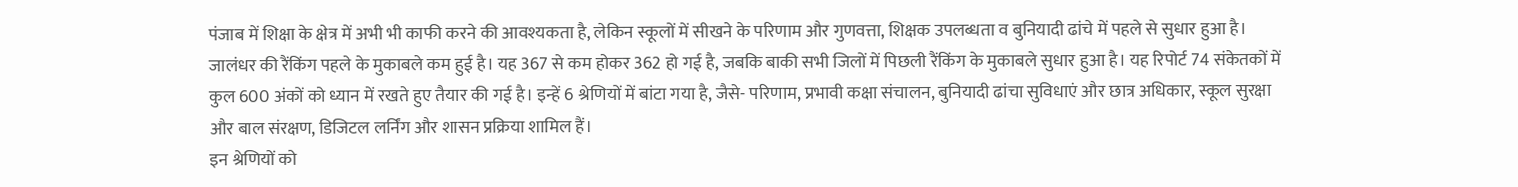पंजाब में शिक्षा के क्षेत्र में अभी भी काफी करने की आवश्यकता है, लेकिन स्कूलों में सीखने के परिणाम और गुणवत्ता, शिक्षक उपलब्धता व बुनियादी ढांचे में पहले से सुधार हुआ है।
जालंधर की रैंकिंग पहले के मुकाबले कम हुई है। यह 367 से कम होकर 362 हो गई है, जबकि बाकी सभी जिलों में पिछली रैंकिंग के मुकाबले सुधार हुआ है। यह रिपोर्ट 74 संकेतकों में कुल 600 अंकों को ध्यान में रखते हुए तैयार की गई है। इन्हें 6 श्रेणियों में बांटा गया है, जैसे- परिणाम, प्रभावी कक्षा संचालन, बुनियादी ढांचा सुविधाएं और छात्र अधिकार, स्कूल सुरक्षा और बाल संरक्षण, डिजिटल लर्निंग और शासन प्रक्रिया शामिल हैं।
इन श्रेणियों को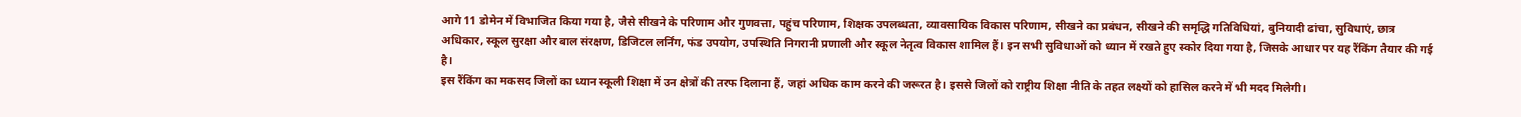आगे 11 डोमेन में विभाजित किया गया है, जैसे सीखने के परिणाम और गुणवत्ता, पहुंच परिणाम, शिक्षक उपलब्धता, व्यावसायिक विकास परिणाम, सीखने का प्रबंधन, सीखने की समृद्धि गतिविधियां, बुनियादी ढांचा, सुविधाएं, छात्र अधिकार, स्कूल सुरक्षा और बाल संरक्षण, डिजिटल लर्निंग, फंड उपयोग, उपस्थिति निगरानी प्रणाली और स्कूल नेतृत्व विकास शामिल हैं। इन सभी सुविधाओं को ध्यान में रखते हुए स्कोर दिया गया है, जिसके आधार पर यह रैंकिंग तैयार की गई है।
इस रैंकिंग का मकसद जिलों का ध्यान स्कूली शिक्षा में उन क्षेत्रों की तरफ दिलाना हैं, जहां अधिक काम करने की जरूरत है। इससे जिलों को राष्ट्रीय शिक्षा नीति के तहत लक्ष्यों को हासिल करने में भी मदद मिलेगी।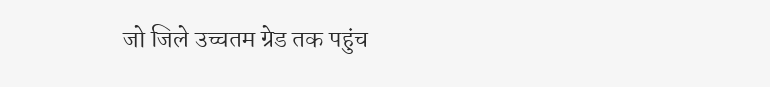जो जिले उच्चतम ग्रेड तक पहुंच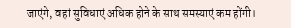जाएंगे, वहां सुविधाएं अधिक होने के साथ समस्याएं कम होंगी।